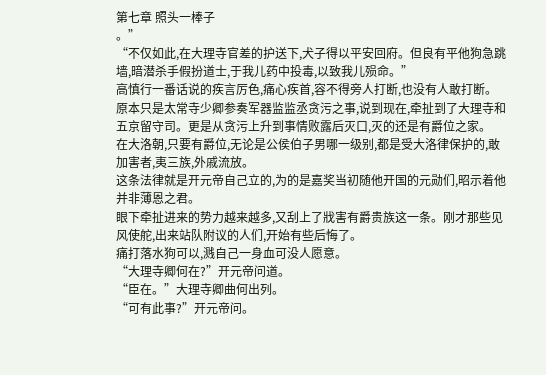第七章 照头一棒子
。”
“不仅如此,在大理寺官差的护送下,犬子得以平安回府。但良有平他狗急跳墙,暗潜杀手假扮道士,于我儿药中投毒,以致我儿殒命。”
高慎行一番话说的疾言厉色,痛心疾首,容不得旁人打断,也没有人敢打断。
原本只是太常寺少卿参奏军器监监丞贪污之事,说到现在,牵扯到了大理寺和五京留守司。更是从贪污上升到事情败露后灭口,灭的还是有爵位之家。
在大洛朝,只要有爵位,无论是公侯伯子男哪一级别,都是受大洛律保护的,敢加害者,夷三族,外戚流放。
这条法律就是开元帝自己立的,为的是嘉奖当初随他开国的元勋们,昭示着他并非薄恩之君。
眼下牵扯进来的势力越来越多,又刮上了戕害有爵贵族这一条。刚才那些见风使舵,出来站队附议的人们,开始有些后悔了。
痛打落水狗可以,溅自己一身血可没人愿意。
“大理寺卿何在?”开元帝问道。
“臣在。”大理寺卿曲何出列。
“可有此事?”开元帝问。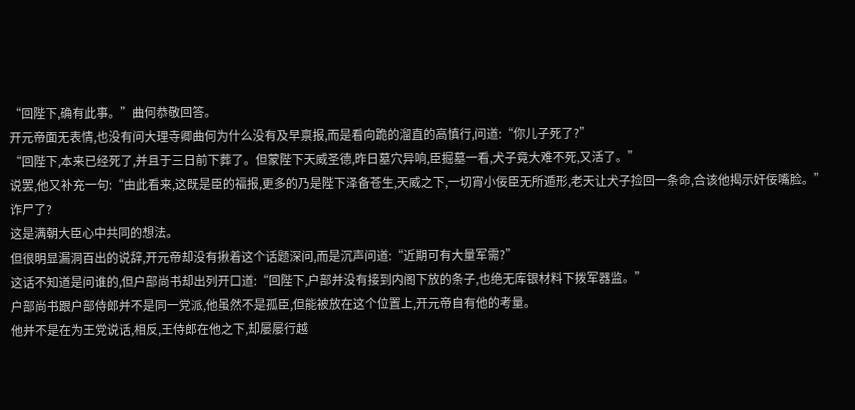“回陛下,确有此事。”曲何恭敬回答。
开元帝面无表情,也没有问大理寺卿曲何为什么没有及早禀报,而是看向跪的溜直的高慎行,问道:“你儿子死了?”
“回陛下,本来已经死了,并且于三日前下葬了。但蒙陛下天威圣德,昨日墓穴异响,臣掘墓一看,犬子竟大难不死,又活了。”
说罢,他又补充一句:“由此看来,这既是臣的福报,更多的乃是陛下泽备苍生,天威之下,一切宵小佞臣无所遁形,老天让犬子捡回一条命,合该他揭示奸佞嘴脸。”
诈尸了?
这是满朝大臣心中共同的想法。
但很明显漏洞百出的说辞,开元帝却没有揪着这个话题深问,而是沉声问道:“近期可有大量军需?”
这话不知道是问谁的,但户部尚书却出列开口道:“回陛下,户部并没有接到内阁下放的条子,也绝无库银材料下拨军器监。”
户部尚书跟户部侍郎并不是同一党派,他虽然不是孤臣,但能被放在这个位置上,开元帝自有他的考量。
他并不是在为王党说话,相反,王侍郎在他之下,却屡屡行越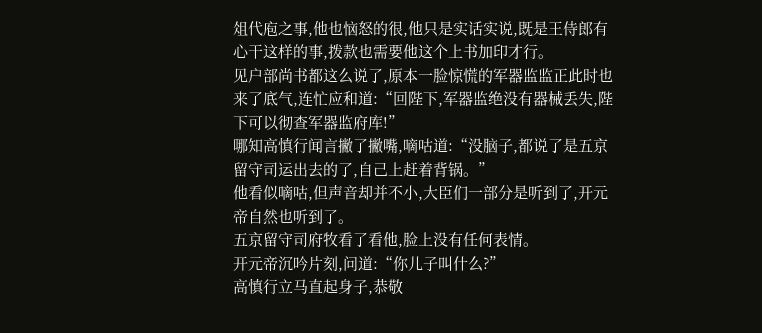俎代庖之事,他也恼怒的很,他只是实话实说,既是王侍郎有心干这样的事,拨款也需要他这个上书加印才行。
见户部尚书都这么说了,原本一脸惊慌的军器监监正此时也来了底气,连忙应和道:“回陛下,军器监绝没有器械丢失,陛下可以彻查军器监府库!”
哪知高慎行闻言撇了撇嘴,嘀咕道:“没脑子,都说了是五京留守司运出去的了,自己上赶着背锅。”
他看似嘀咕,但声音却并不小,大臣们一部分是听到了,开元帝自然也听到了。
五京留守司府牧看了看他,脸上没有任何表情。
开元帝沉吟片刻,问道:“你儿子叫什么?”
高慎行立马直起身子,恭敬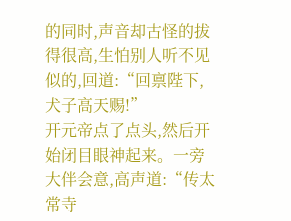的同时,声音却古怪的拔得很高,生怕别人听不见似的,回道:“回禀陛下,犬子高天赐!”
开元帝点了点头,然后开始闭目眼神起来。一旁大伴会意,高声道:“传太常寺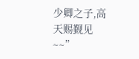少卿之子,高天赐觐见~~”